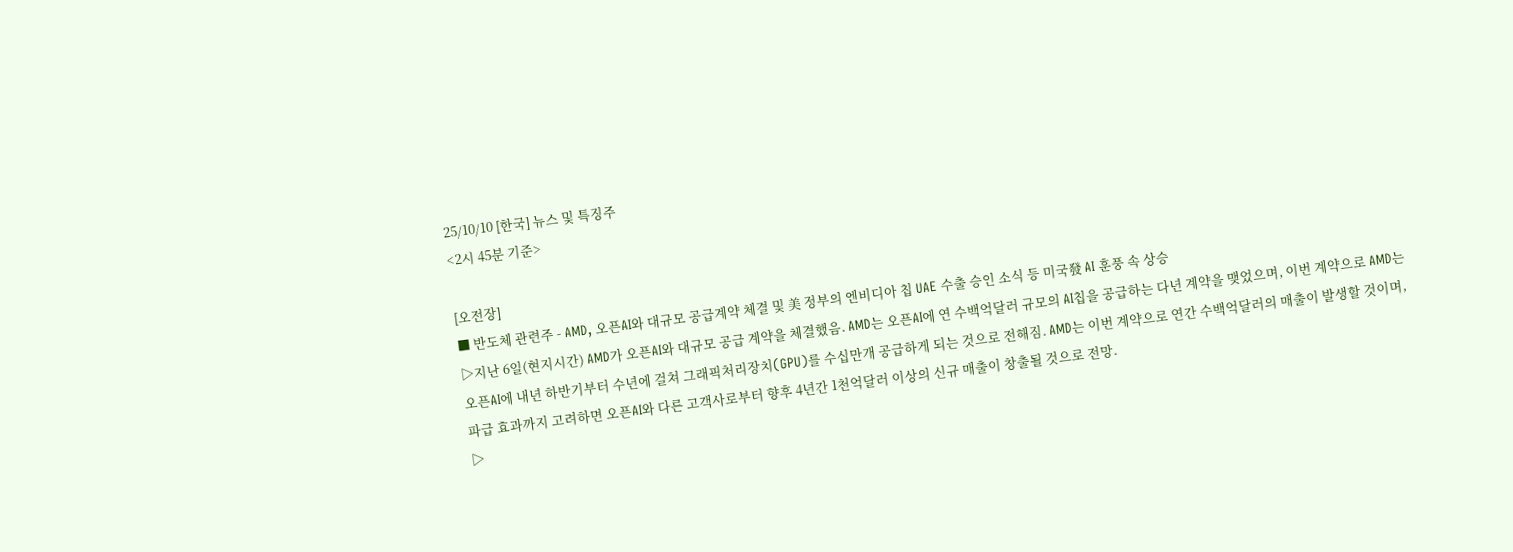25/10/10 [한국] 뉴스 및 특징주
<2시 45분 기준>

[오전장]
■ 반도체 관련주 - AMD, 오픈AI와 대규모 공급계약 체결 및 美 정부의 엔비디아 칩 UAE 수출 승인 소식 등 미국發 AI 훈풍 속 상승
▷지난 6일(현지시간) AMD가 오픈AI와 대규모 공급 계약을 체결했음. AMD는 오픈AI에 연 수백억달러 규모의 AI칩을 공급하는 다년 계약을 맺었으며, 이번 계약으로 AMD는 오픈AI에 내년 하반기부터 수년에 걸쳐 그래픽처리장치(GPU)를 수십만개 공급하게 되는 것으로 전해짐. AMD는 이번 계약으로 연간 수백억달러의 매출이 발생할 것이며, 파급 효과까지 고려하면 오픈AI와 다른 고객사로부터 향후 4년간 1천억달러 이상의 신규 매출이 창출될 것으로 전망.
▷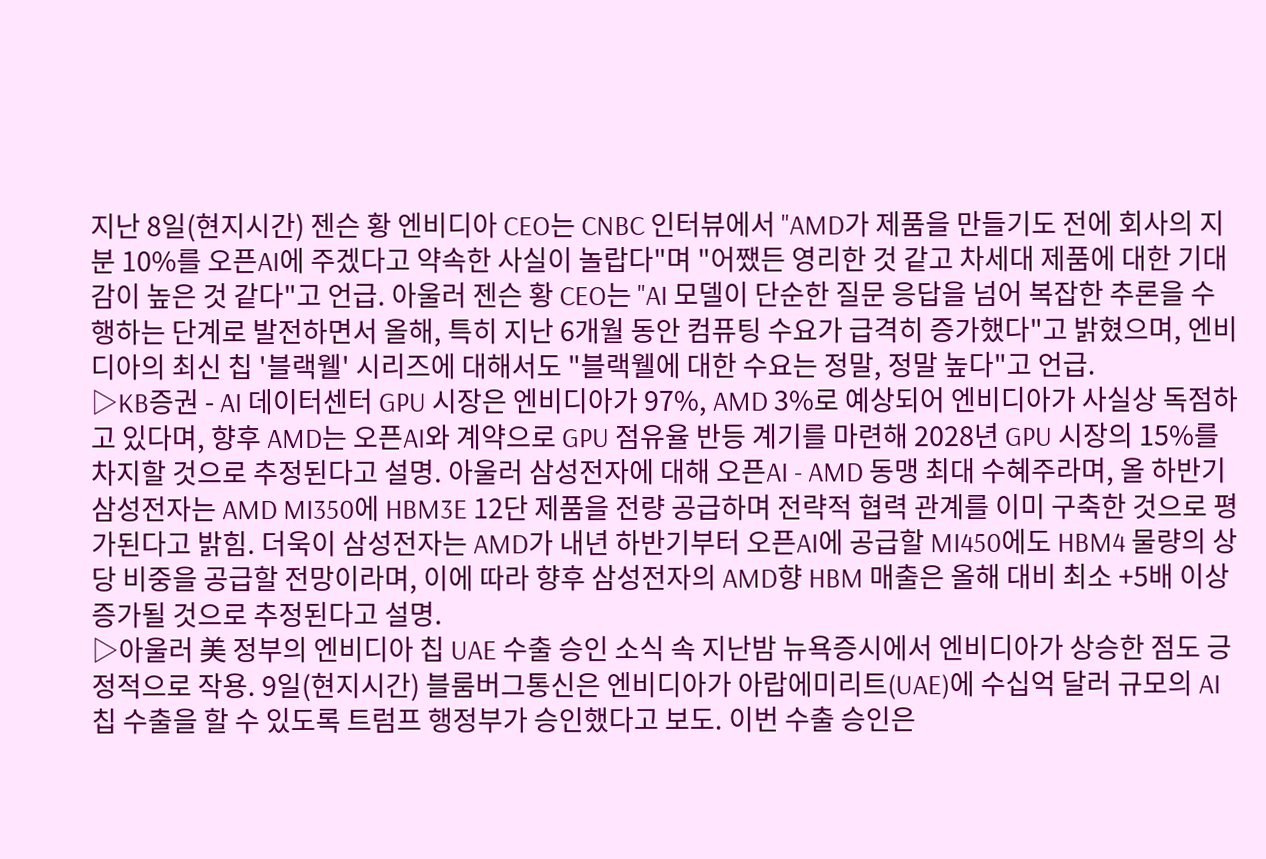지난 8일(현지시간) 젠슨 황 엔비디아 CEO는 CNBC 인터뷰에서 "AMD가 제품을 만들기도 전에 회사의 지분 10%를 오픈AI에 주겠다고 약속한 사실이 놀랍다"며 "어쨌든 영리한 것 같고 차세대 제품에 대한 기대감이 높은 것 같다"고 언급. 아울러 젠슨 황 CEO는 "AI 모델이 단순한 질문 응답을 넘어 복잡한 추론을 수행하는 단계로 발전하면서 올해, 특히 지난 6개월 동안 컴퓨팅 수요가 급격히 증가했다"고 밝혔으며, 엔비디아의 최신 칩 '블랙웰' 시리즈에 대해서도 "블랙웰에 대한 수요는 정말, 정말 높다"고 언급.
▷KB증권 - AI 데이터센터 GPU 시장은 엔비디아가 97%, AMD 3%로 예상되어 엔비디아가 사실상 독점하고 있다며, 향후 AMD는 오픈AI와 계약으로 GPU 점유율 반등 계기를 마련해 2028년 GPU 시장의 15%를 차지할 것으로 추정된다고 설명. 아울러 삼성전자에 대해 오픈AI - AMD 동맹 최대 수혜주라며, 올 하반기 삼성전자는 AMD MI350에 HBM3E 12단 제품을 전량 공급하며 전략적 협력 관계를 이미 구축한 것으로 평가된다고 밝힘. 더욱이 삼성전자는 AMD가 내년 하반기부터 오픈AI에 공급할 MI450에도 HBM4 물량의 상당 비중을 공급할 전망이라며, 이에 따라 향후 삼성전자의 AMD향 HBM 매출은 올해 대비 최소 +5배 이상 증가될 것으로 추정된다고 설명.
▷아울러 美 정부의 엔비디아 칩 UAE 수출 승인 소식 속 지난밤 뉴욕증시에서 엔비디아가 상승한 점도 긍정적으로 작용. 9일(현지시간) 블룸버그통신은 엔비디아가 아랍에미리트(UAE)에 수십억 달러 규모의 AI 칩 수출을 할 수 있도록 트럼프 행정부가 승인했다고 보도. 이번 수출 승인은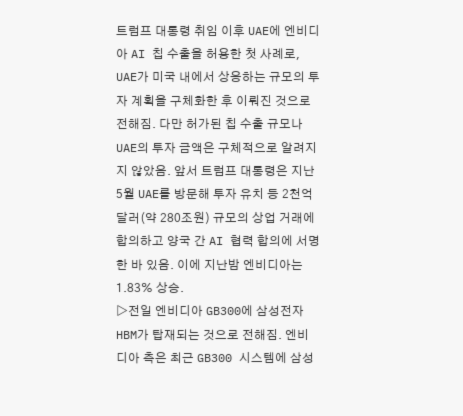트럼프 대통령 취임 이후 UAE에 엔비디아 AI 칩 수출을 허용한 첫 사례로, UAE가 미국 내에서 상응하는 규모의 투자 계획을 구체화한 후 이뤄진 것으로 전해짐. 다만 허가된 칩 수출 규모나 UAE의 투자 금액은 구체적으로 알려지지 않았음. 앞서 트럼프 대통령은 지난 5월 UAE를 방문해 투자 유치 등 2천억 달러(약 280조원) 규모의 상업 거래에 합의하고 양국 간 AI 협력 합의에 서명한 바 있음. 이에 지난밤 엔비디아는 1.83% 상승.
▷전일 엔비디아 GB300에 삼성전자 HBM가 탑재되는 것으로 전해짐. 엔비디아 측은 최근 GB300 시스템에 삼성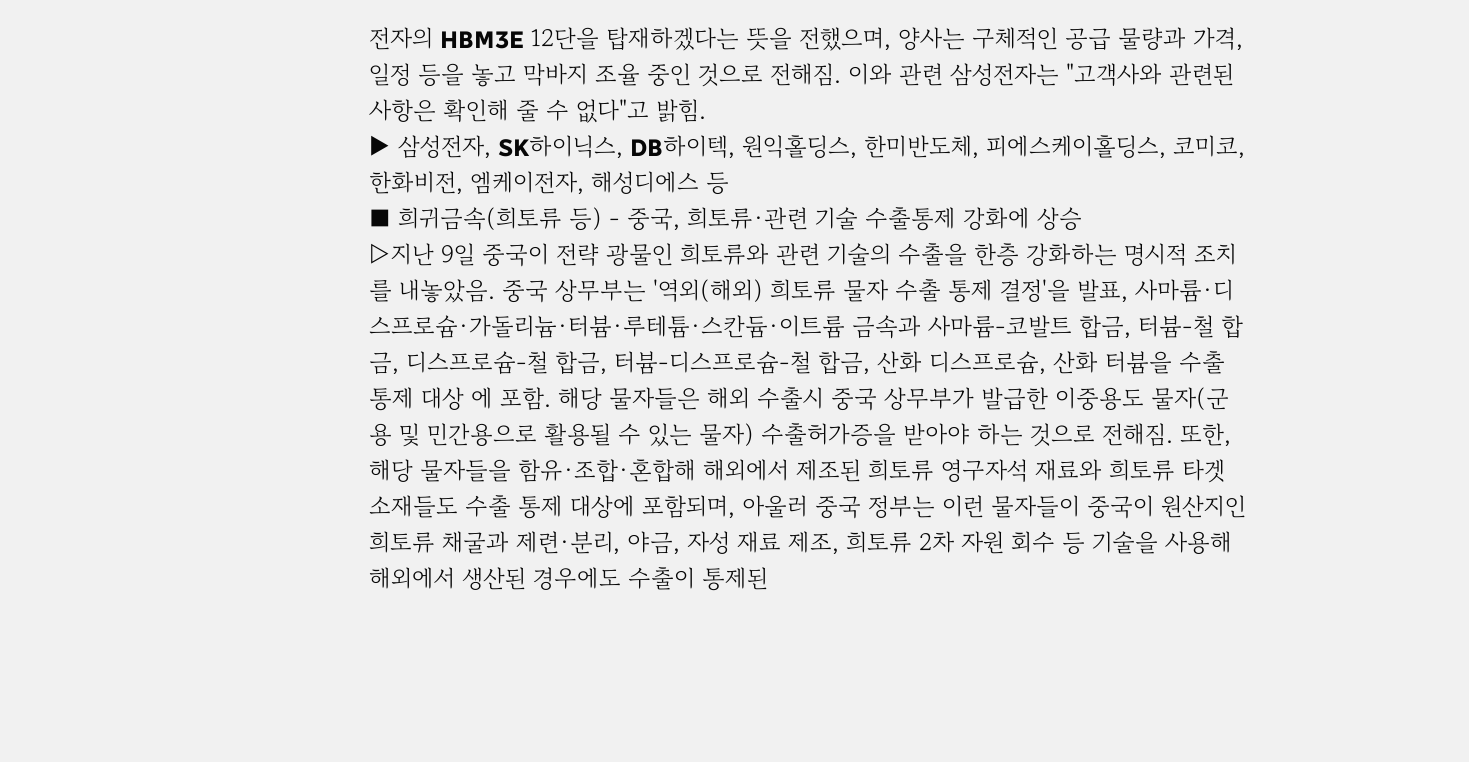전자의 HBM3E 12단을 탑재하겠다는 뜻을 전했으며, 양사는 구체적인 공급 물량과 가격, 일정 등을 놓고 막바지 조율 중인 것으로 전해짐. 이와 관련 삼성전자는 "고객사와 관련된 사항은 확인해 줄 수 없다"고 밝힘.
▶ 삼성전자, SK하이닉스, DB하이텍, 원익홀딩스, 한미반도체, 피에스케이홀딩스, 코미코, 한화비전, 엠케이전자, 해성디에스 등
■ 희귀금속(희토류 등) - 중국, 희토류·관련 기술 수출통제 강화에 상승
▷지난 9일 중국이 전략 광물인 희토류와 관련 기술의 수출을 한층 강화하는 명시적 조치를 내놓았음. 중국 상무부는 '역외(해외) 희토류 물자 수출 통제 결정'을 발표, 사마륨·디스프로슘·가돌리늄·터븀·루테튬·스칸듐·이트륨 금속과 사마륨-코발트 합금, 터븀-철 합금, 디스프로슘-철 합금, 터븀-디스프로슘-철 합금, 산화 디스프로슘, 산화 터븀을 수출 통제 대상 에 포함. 해당 물자들은 해외 수출시 중국 상무부가 발급한 이중용도 물자(군용 및 민간용으로 활용될 수 있는 물자) 수출허가증을 받아야 하는 것으로 전해짐. 또한, 해당 물자들을 함유·조합·혼합해 해외에서 제조된 희토류 영구자석 재료와 희토류 타겟 소재들도 수출 통제 대상에 포함되며, 아울러 중국 정부는 이런 물자들이 중국이 원산지인 희토류 채굴과 제련·분리, 야금, 자성 재료 제조, 희토류 2차 자원 회수 등 기술을 사용해 해외에서 생산된 경우에도 수출이 통제된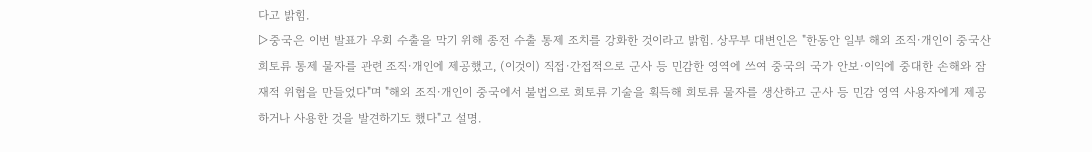다고 밝힘.
▷중국은 이번 발표가 우회 수출을 막기 위해 종전 수출 통제 조치를 강화한 것이라고 밝힘. 상무부 대변인은 "한동안 일부 해외 조직·개인이 중국산 희토류 통제 물자를 관련 조직·개인에 제공했고, (이것이) 직접·간접적으로 군사 등 민감한 영역에 쓰여 중국의 국가 안보·이익에 중대한 손해와 잠재적 위협을 만들었다"며 "해외 조직·개인이 중국에서 불법으로 희토류 기술을 획득해 희토류 물자를 생산하고 군사 등 민감 영역 사용자에게 제공하거나 사용한 것을 발견하기도 했다"고 설명.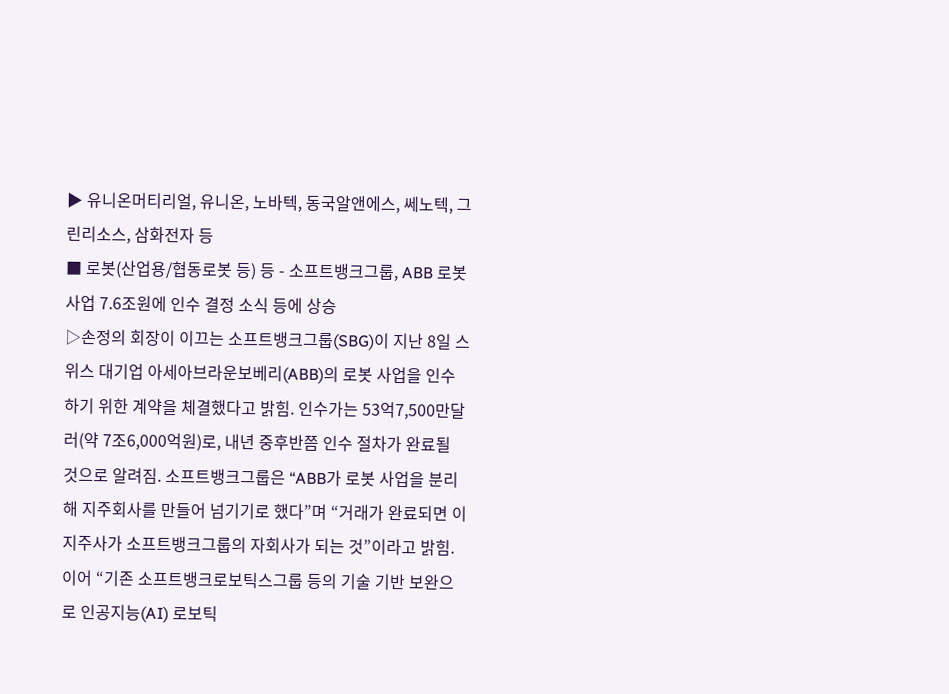▶ 유니온머티리얼, 유니온, 노바텍, 동국알앤에스, 쎄노텍, 그린리소스, 삼화전자 등
■ 로봇(산업용/협동로봇 등) 등 - 소프트뱅크그룹, ABB 로봇 사업 7.6조원에 인수 결정 소식 등에 상승
▷손정의 회장이 이끄는 소프트뱅크그룹(SBG)이 지난 8일 스위스 대기업 아세아브라운보베리(ABB)의 로봇 사업을 인수하기 위한 계약을 체결했다고 밝힘. 인수가는 53억7,500만달러(약 7조6,000억원)로, 내년 중후반쯤 인수 절차가 완료될 것으로 알려짐. 소프트뱅크그룹은 “ABB가 로봇 사업을 분리해 지주회사를 만들어 넘기기로 했다”며 “거래가 완료되면 이 지주사가 소프트뱅크그룹의 자회사가 되는 것”이라고 밝힘. 이어 “기존 소프트뱅크로보틱스그룹 등의 기술 기반 보완으로 인공지능(AI) 로보틱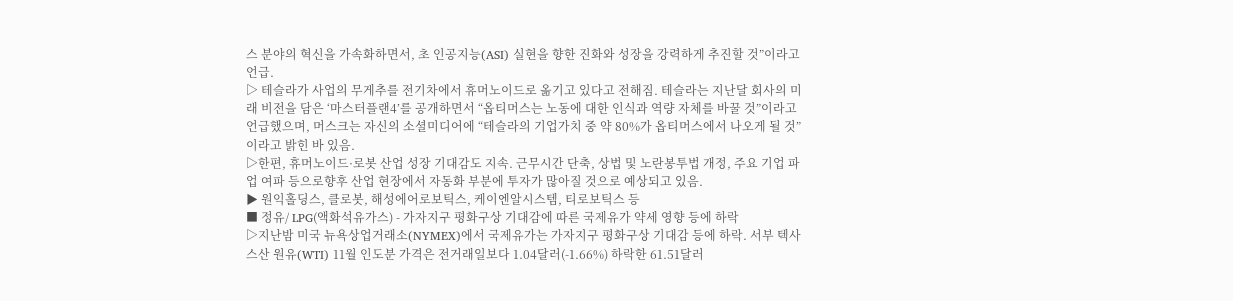스 분야의 혁신을 가속화하면서, 초 인공지능(ASI) 실현을 향한 진화와 성장을 강력하게 추진할 것”이라고 언급.
▷ 테슬라가 사업의 무게추를 전기차에서 휴머노이드로 옮기고 있다고 전해짐. 테슬라는 지난달 회사의 미래 비전을 담은 ‘마스터플랜4’를 공개하면서 “옵티머스는 노동에 대한 인식과 역량 자체를 바꿀 것”이라고 언급했으며, 머스크는 자신의 소셜미디어에 “테슬라의 기업가치 중 약 80%가 옵티머스에서 나오게 될 것”이라고 밝힌 바 있음.
▷한편, 휴머노이드·로봇 산업 성장 기대감도 지속. 근무시간 단축, 상법 및 노란봉투법 개정, 주요 기업 파업 여파 등으로향후 산업 현장에서 자동화 부분에 투자가 많아질 것으로 예상되고 있음.
▶ 원익홀딩스, 클로봇, 해성에어로보틱스, 케이엔알시스템, 티로보틱스 등
■ 정유/ LPG(액화석유가스) - 가자지구 평화구상 기대감에 따른 국제유가 약세 영향 등에 하락
▷지난밤 미국 뉴욕상업거래소(NYMEX)에서 국제유가는 가자지구 평화구상 기대감 등에 하락. 서부 텍사스산 원유(WTI) 11월 인도분 가격은 전거래일보다 1.04달러(-1.66%) 하락한 61.51달러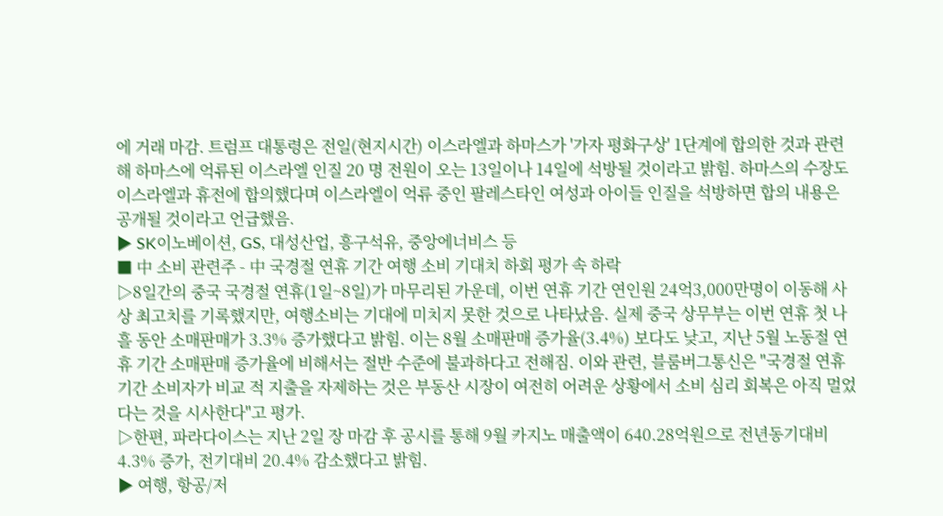에 거래 마감. 트럼프 대통령은 전일(현지시간) 이스라엘과 하마스가 '가자 평화구상' 1단계에 합의한 것과 관련해 하마스에 억류된 이스라엘 인질 20 명 전원이 오는 13일이나 14일에 석방될 것이라고 밝힘. 하마스의 수장도 이스라엘과 휴전에 합의했다며 이스라엘이 억류 중인 팔레스타인 여성과 아이들 인질을 석방하면 합의 내용은 공개될 것이라고 언급했음.
▶ SK이노베이션, GS, 대성산업, 흥구석유, 중앙에너비스 등
■ 中 소비 관련주 - 中 국경절 연휴 기간 여행 소비 기대치 하회 평가 속 하락
▷8일간의 중국 국경절 연휴(1일~8일)가 마무리된 가운데, 이번 연휴 기간 연인원 24억3,000만명이 이동해 사상 최고치를 기록했지만, 여행소비는 기대에 미치지 못한 것으로 나타났음. 실제 중국 상무부는 이번 연휴 첫 나흘 동안 소매판매가 3.3% 증가했다고 밝힘. 이는 8월 소매판매 증가율(3.4%) 보다도 낮고, 지난 5월 노동절 연휴 기간 소매판매 증가율에 비해서는 절반 수준에 불과하다고 전해짐. 이와 관련, 블룸버그통신은 "국경절 연휴 기간 소비자가 비교 적 지출을 자제하는 것은 부동산 시장이 여전히 어려운 상황에서 소비 심리 회복은 아직 멀었다는 것을 시사한다"고 평가.
▷한편, 파라다이스는 지난 2일 장 마감 후 공시를 통해 9월 카지노 매출액이 640.28억원으로 전년동기대비 4.3% 증가, 전기대비 20.4% 감소했다고 밝힘.
▶ 여행, 항공/저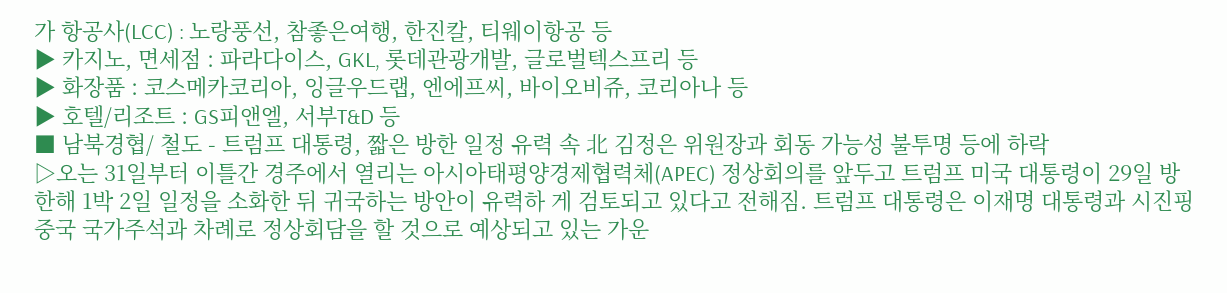가 항공사(LCC) : 노랑풍선, 참좋은여행, 한진칼, 티웨이항공 등
▶ 카지노, 면세점 : 파라다이스, GKL, 롯데관광개발, 글로벌텍스프리 등
▶ 화장품 : 코스메카코리아, 잉글우드랩, 엔에프씨, 바이오비쥬, 코리아나 등
▶ 호텔/리조트 : GS피앤엘, 서부T&D 등
■ 남북경협/ 철도 - 트럼프 대통령, 짧은 방한 일정 유력 속 北 김정은 위원장과 회동 가능성 불투명 등에 하락
▷오는 31일부터 이틀간 경주에서 열리는 아시아태평양경제협력체(APEC) 정상회의를 앞두고 트럼프 미국 대통령이 29일 방한해 1박 2일 일정을 소화한 뒤 귀국하는 방안이 유력하 게 검토되고 있다고 전해짐. 트럼프 대통령은 이재명 대통령과 시진핑 중국 국가주석과 차례로 정상회담을 할 것으로 예상되고 있는 가운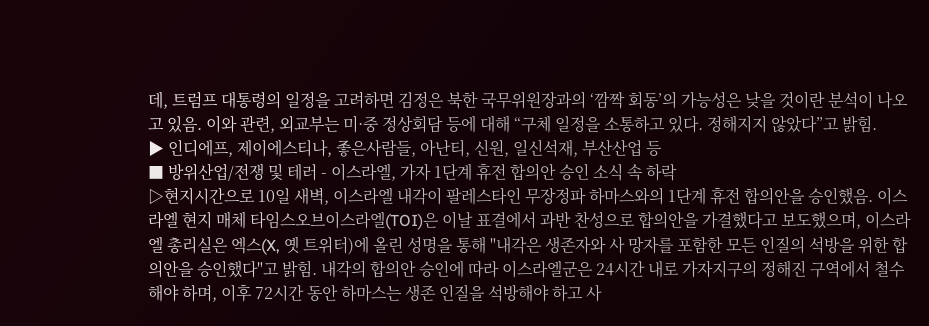데, 트럼프 대통령의 일정을 고려하면 김정은 북한 국무위원장과의 ‘깜짝 회동’의 가능성은 낮을 것이란 분석이 나오고 있음. 이와 관련, 외교부는 미·중 정상회담 등에 대해 “구체 일정을 소통하고 있다. 정해지지 않았다”고 밝힘.
▶ 인디에프, 제이에스티나, 좋은사람들, 아난티, 신원, 일신석재, 부산산업 등
■ 방위산업/전쟁 및 테러 - 이스라엘, 가자 1단계 휴전 합의안 승인 소식 속 하락
▷현지시간으로 10일 새벽, 이스라엘 내각이 팔레스타인 무장정파 하마스와의 1단계 휴전 합의안을 승인했음. 이스라엘 현지 매체 타임스오브이스라엘(TOI)은 이날 표결에서 과반 찬성으로 합의안을 가결했다고 보도했으며, 이스라엘 총리실은 엑스(X, 옛 트위터)에 올린 성명을 통해 "내각은 생존자와 사 망자를 포함한 모든 인질의 석방을 위한 합의안을 승인했다"고 밝힘. 내각의 합의안 승인에 따라 이스라엘군은 24시간 내로 가자지구의 정해진 구역에서 철수해야 하며, 이후 72시간 동안 하마스는 생존 인질을 석방해야 하고 사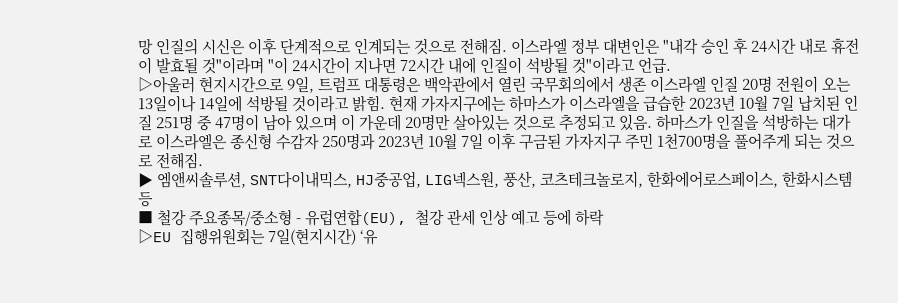망 인질의 시신은 이후 단계적으로 인계되는 것으로 전해짐. 이스라엘 정부 대변인은 "내각 승인 후 24시간 내로 휴전이 발효될 것"이라며 "이 24시간이 지나면 72시간 내에 인질이 석방될 것"이라고 언급.
▷아울러 현지시간으로 9일, 트럼프 대통령은 백악관에서 열린 국무회의에서 생존 이스라엘 인질 20명 전원이 오는 13일이나 14일에 석방될 것이라고 밝힘. 현재 가자지구에는 하마스가 이스라엘을 급습한 2023년 10월 7일 납치된 인질 251명 중 47명이 남아 있으며 이 가운데 20명만 살아있는 것으로 추정되고 있음. 하마스가 인질을 석방하는 대가로 이스라엘은 종신형 수감자 250명과 2023년 10월 7일 이후 구금된 가자지구 주민 1천700명을 풀어주게 되는 것으로 전해짐.
▶ 엠앤씨솔루션, SNT다이내믹스, HJ중공업, LIG넥스원, 풍산, 코츠테크놀로지, 한화에어로스페이스, 한화시스템 등
■ 철강 주요종목/중소형 - 유럽연합(EU), 철강 관세 인상 예고 등에 하락
▷EU 집행위원회는 7일(현지시간) ‘유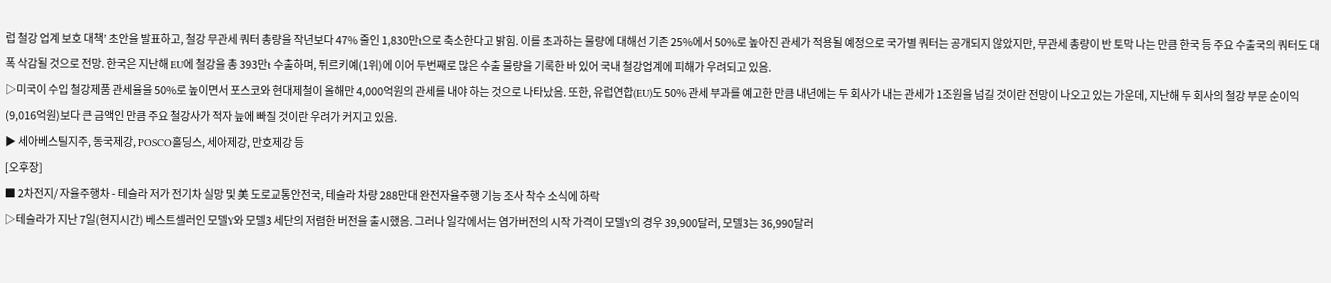럽 철강 업계 보호 대책’ 초안을 발표하고, 철강 무관세 쿼터 총량을 작년보다 47% 줄인 1,830만t으로 축소한다고 밝힘. 이를 초과하는 물량에 대해선 기존 25%에서 50%로 높아진 관세가 적용될 예정으로 국가별 쿼터는 공개되지 않았지만, 무관세 총량이 반 토막 나는 만큼 한국 등 주요 수출국의 쿼터도 대폭 삭감될 것으로 전망. 한국은 지난해 EU에 철강을 총 393만t 수출하며, 튀르키예(1위)에 이어 두번째로 많은 수출 물량을 기록한 바 있어 국내 철강업계에 피해가 우려되고 있음.
▷미국이 수입 철강제품 관세율을 50%로 높이면서 포스코와 현대제철이 올해만 4,000억원의 관세를 내야 하는 것으로 나타났음. 또한, 유럽연합(EU)도 50% 관세 부과를 예고한 만큼 내년에는 두 회사가 내는 관세가 1조원을 넘길 것이란 전망이 나오고 있는 가운데, 지난해 두 회사의 철강 부문 순이익(9,016억원)보다 큰 금액인 만큼 주요 철강사가 적자 늪에 빠질 것이란 우려가 커지고 있음.
▶ 세아베스틸지주, 동국제강, POSCO홀딩스, 세아제강, 만호제강 등
[오후장]
■ 2차전지/ 자율주행차 - 테슬라 저가 전기차 실망 및 美 도로교통안전국, 테슬라 차량 288만대 완전자율주행 기능 조사 착수 소식에 하락
▷테슬라가 지난 7일(현지시간) 베스트셀러인 모델Y와 모델3 세단의 저렴한 버전을 출시했음. 그러나 일각에서는 염가버전의 시작 가격이 모델Y의 경우 39,900달러, 모델3는 36,990달러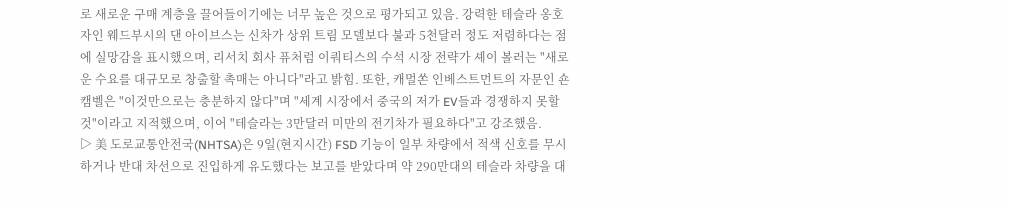로 새로운 구매 계층을 끌어들이기에는 너무 높은 것으로 평가되고 있음. 강력한 테슬라 옹호자인 웨드부시의 댄 아이브스는 신차가 상위 트림 모델보다 불과 5천달러 정도 저렴하다는 점에 실망감을 표시했으며, 리서치 회사 퓨처럼 이쿼티스의 수석 시장 전략가 셰이 볼러는 "새로운 수요를 대규모로 창출할 촉매는 아니다"라고 밝힘. 또한, 캐멀쏜 인베스트먼트의 자문인 숀 캠벨은 "이것만으로는 충분하지 않다"며 "세계 시장에서 중국의 저가 EV들과 경쟁하지 못할 것"이라고 지적했으며, 이어 "테슬라는 3만달러 미만의 전기차가 필요하다"고 강조했음.
▷ 美 도로교통안전국(NHTSA)은 9일(현지시간) FSD 기능이 일부 차량에서 적색 신호를 무시하거나 반대 차선으로 진입하게 유도했다는 보고를 받았다며 약 290만대의 테슬라 차량을 대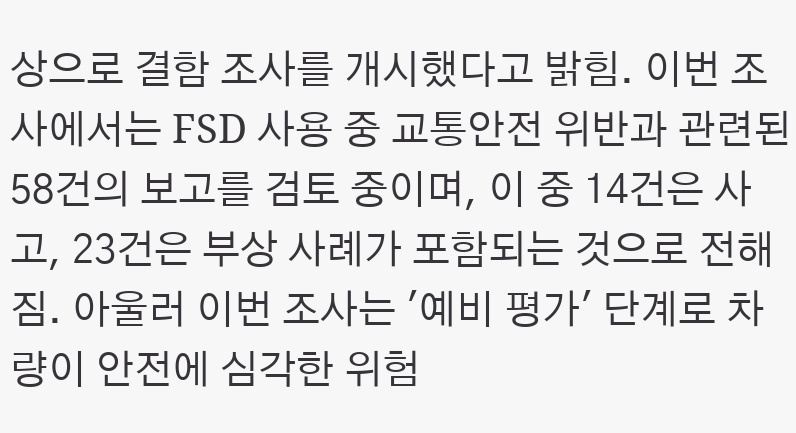상으로 결함 조사를 개시했다고 밝힘. 이번 조사에서는 FSD 사용 중 교통안전 위반과 관련된 58건의 보고를 검토 중이며, 이 중 14건은 사고, 23건은 부상 사례가 포함되는 것으로 전해짐. 아울러 이번 조사는 '예비 평가' 단계로 차량이 안전에 심각한 위험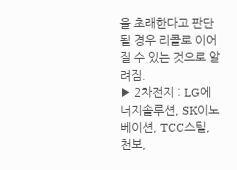을 초래한다고 판단될 경우 리콜로 이어질 수 있는 것으로 알려짐.
▶ 2차전지 : LG에너지솔루션, SK이노베이션, TCC스틸, 천보,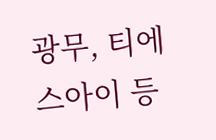광무, 티에스아이 등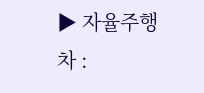▶ 자율주행차 :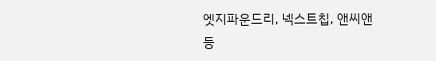엣지파운드리, 넥스트칩, 앤씨앤 등